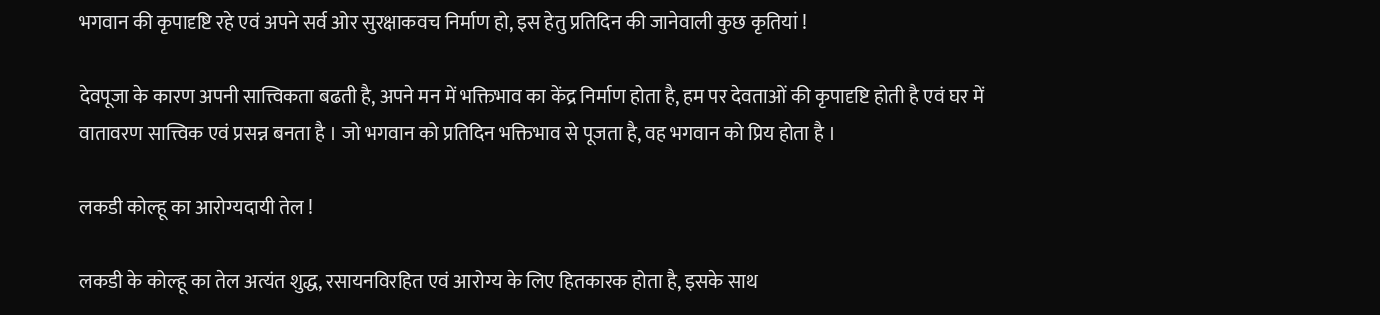भगवान की कृपादृष्टि रहे एवं अपने सर्व ओर सुरक्षाकवच निर्माण हो, इस हेतु प्रतिदिन की जानेवाली कुछ कृतियां !

देवपूजा के कारण अपनी सात्त्विकता बढती है, अपने मन में भक्तिभाव का केंद्र निर्माण होता है, हम पर देवताओं की कृपादृष्टि होती है एवं घर में वातावरण सात्त्विक एवं प्रसन्न बनता है । जो भगवान को प्रतिदिन भक्तिभाव से पूजता है, वह भगवान को प्रिय होता है ।

लकडी कोल्हू का आरोग्यदायी तेल !

लकडी के कोल्हू का तेल अत्यंत शुद्ध, रसायनविरहित एवं आरोग्य के लिए हितकारक होता है, इसके साथ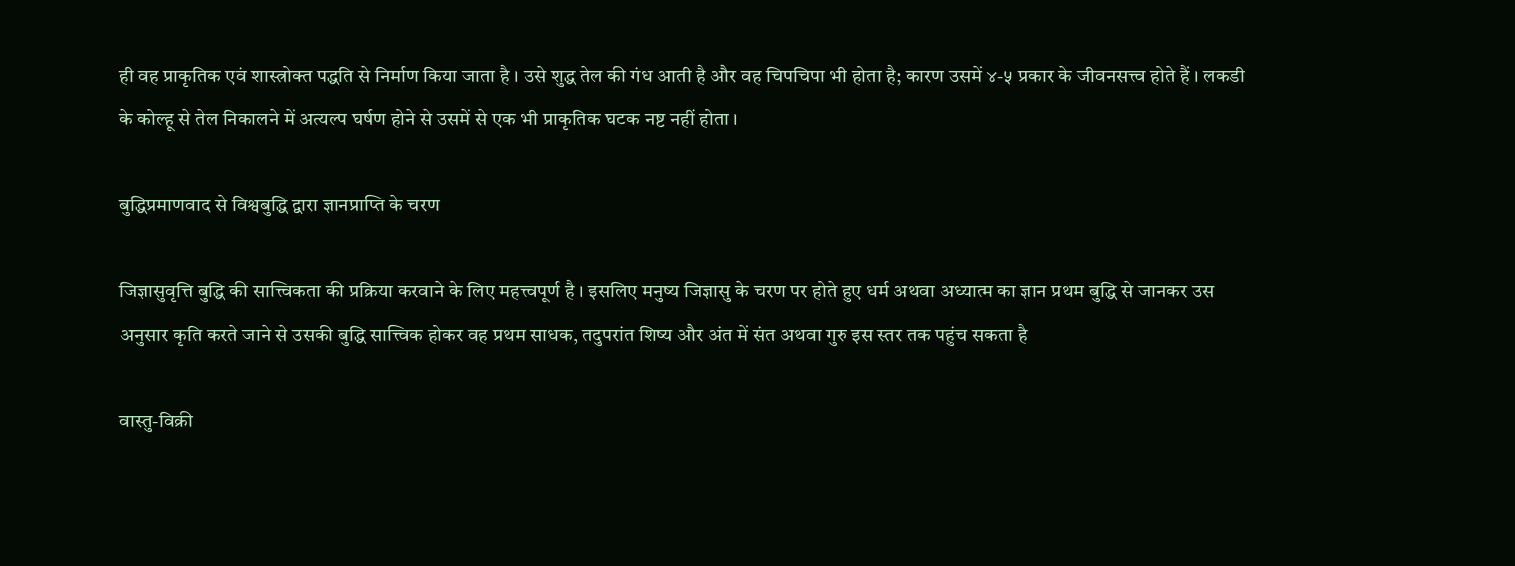ही वह प्राकृतिक एवं शास्त्रोक्त पद्धति से निर्माण किया जाता है । उसे शुद्ध तेल की गंध आती है और वह चिपचिपा भी होता है; कारण उसमें ४-५ प्रकार के जीवनसत्त्व होते हैं । लकडी के कोल्हू से तेल निकालने में अत्यल्प घर्षण होने से उसमें से एक भी प्राकृतिक घटक नष्ट नहीं होता ।

बुद्धिप्रमाणवाद से विश्वबुद्धि द्वारा ज्ञानप्राप्ति के चरण

जिज्ञासुवृत्ति बुद्धि की सात्त्विकता की प्रक्रिया करवाने के लिए महत्त्वपूर्ण है । इसलिए मनुष्य जिज्ञासु के चरण पर होते हुए धर्म अथवा अध्यात्म का ज्ञान प्रथम बुद्धि से जानकर उस अनुसार कृति करते जाने से उसकी बुद्धि सात्त्विक होकर वह प्रथम साधक, तदुपरांत शिष्य और अंत में संत अथवा गुरु इस स्तर तक पहुंच सकता है

वास्तु-विक्री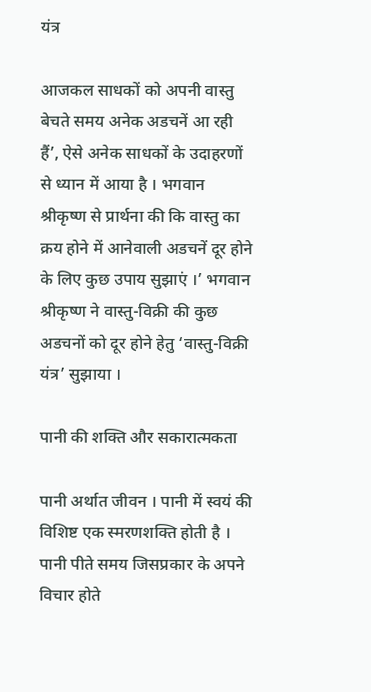यंत्र

आजकल साधकों को अपनी वास्तु बेचते समय अनेक अडचनें आ रही हैं’, ऐसे अनेक साधकों के उदाहरणों से ध्यान में आया है । भगवान श्रीकृष्ण से प्रार्थना की कि वास्तु का क्रय होने में आनेवाली अडचनें दूर होने के लिए कुछ उपाय सुझाएं ।’ भगवान श्रीकृष्ण ने वास्तु-विक्री की कुछ अडचनों को दूर होने हेतु ‘वास्तु-विक्री यंत्र’ सुझाया ।

पानी की शक्ति और सकारात्मकता

पानी अर्थात जीवन । पानी में स्वयं की विशिष्ट एक स्मरणशक्ति होती है । पानी पीते समय जिसप्रकार के अपने विचार होते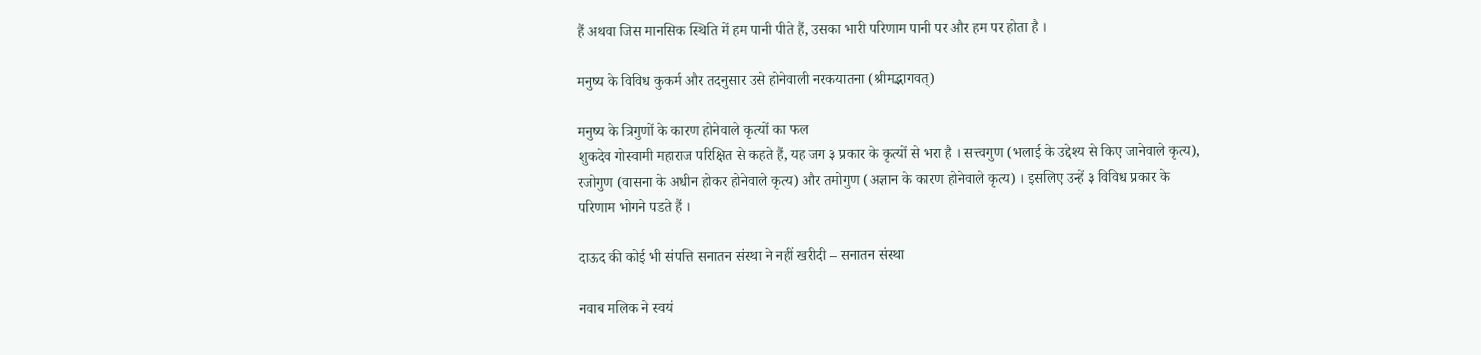हैं अथवा जिस मानसिक स्थिति में हम पानी पीते हैं, उसका भारी परिणाम पानी पर और हम पर होता है ।

मनुष्य के विविध कुकर्म और तदनुसार उसे होनेवाली नरकयातना (श्रीमद्भागवत्)

मनुष्य के त्रिगुणों के कारण होनेवाले कृत्यों का फल
शुकदेव गोस्वामी महाराज परिक्षित से कहते हैं, यह जग ३ प्रकार के कृत्यों से भरा है । सत्त्वगुण (भलाई के उद्देश्य से किए जानेवाले कृत्य), रजोगुण (वासना के अधीन होकर होनेवाले कृत्य) और तमोगुण (अज्ञान के कारण होनेवाले कृत्य) । इसलिए उन्हें ३ विविध प्रकार के परिणाम भोगने पडते हैं ।

दाऊद की कोई भी संपत्ति सनातन संस्था ने नहीं खरीदी – सनातन संस्था

नवाब मलिक ने स्वयं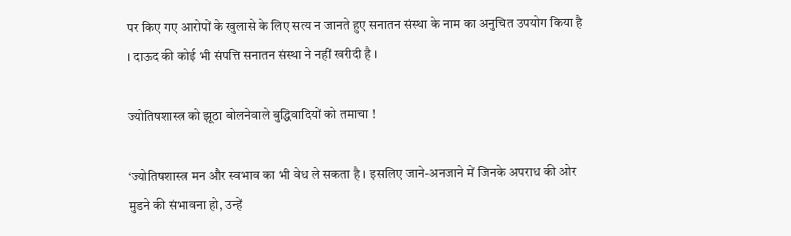पर किए गए आरोपों के खुलासे के लिए सत्य न जानते हुए सनातन संस्था के नाम का अनुचित उपयोग किया है । दाऊद की कोई भी संपत्ति सनातन संस्था ने नहीं खरीदी है ।

ज्योतिषशास्त्र को झूठा बोलनेवाले बुद्धिवादियों को तमाचा !

‘ज्योतिषशास्त्र मन और स्वभाव का भी वेध ले सकता है । इसलिए जाने-अनजाने में जिनके अपराध की ओर मुडने की संभावना हो, उन्हें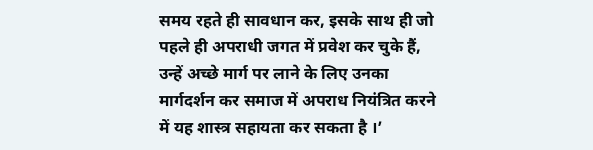समय रहते ही सावधान कर, इसके साथ ही जो पहले ही अपराधी जगत में प्रवेश कर चुके हैं, उन्हें अच्छे मार्ग पर लाने के लिए उनका मार्गदर्शन कर समाज में अपराध नियंत्रित करने में यह शास्त्र सहायता कर सकता है ।’